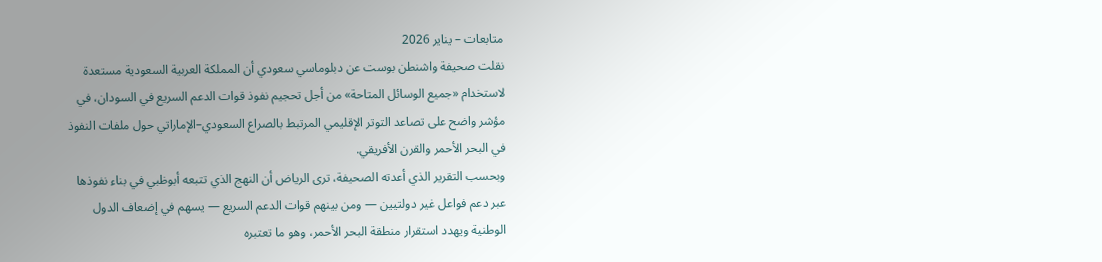متابعات – يناير 2026
نقلت صحيفة واشنطن بوست عن دبلوماسي سعودي أن المملكة العربية السعودية مستعدة لاستخدام «جميع الوسائل المتاحة» من أجل تحجيم نفوذ قوات الدعم السريع في السودان، في مؤشر واضح على تصاعد التوتر الإقليمي المرتبط بالصراع السعودي–الإماراتي حول ملفات النفوذ في البحر الأحمر والقرن الأفريقي.
وبحسب التقرير الذي أعدته الصحيفة، ترى الرياض أن النهج الذي تتبعه أبوظبي في بناء نفوذها عبر دعم فواعل غير دولتيين — ومن بينهم قوات الدعم السريع — يسهم في إضعاف الدول الوطنية ويهدد استقرار منطقة البحر الأحمر، وهو ما تعتبره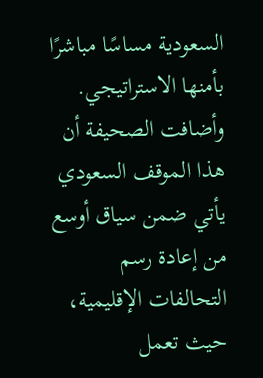السعودية مساسًا مباشرًا بأمنها الاستراتيجي.
وأضافت الصحيفة أن هذا الموقف السعودي يأتي ضمن سياق أوسع من إعادة رسم التحالفات الإقليمية، حيث تعمل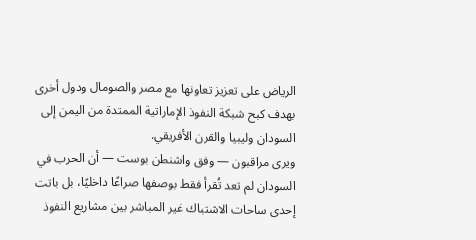الرياض على تعزيز تعاونها مع مصر والصومال ودول أخرى بهدف كبح شبكة النفوذ الإماراتية الممتدة من اليمن إلى السودان وليبيا والقرن الأفريقي.
ويرى مراقبون — وفق واشنطن بوست — أن الحرب في السودان لم تعد تُقرأ فقط بوصفها صراعًا داخليًا، بل باتت إحدى ساحات الاشتباك غير المباشر بين مشاريع النفوذ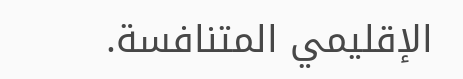الإقليمي المتنافسة.